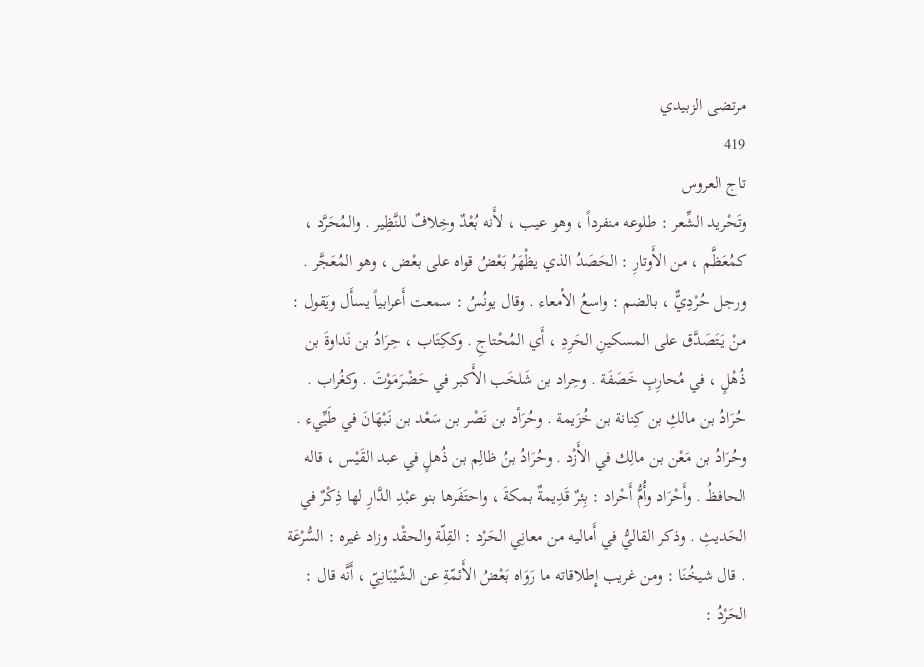مرتضى الزبيدي
419
تاج العروس
وتَحْريد الشِّعر : طلوعه منفرداً ، وهو عيب ، لأَنه بُعْدٌ وخِلافٌ للنَّظِير . والمُحَرَّد ، كمُعَظَّم ، من الأَوتارِ : الحَصَدُ الذي يظْهَرُ بَعْضُ قواه على بعْض ، وهو المُعَجَّر . ورجل حُرْدِيٌّ ، بالضم : واسعُ الأمعاء . وقال يونُسُ : سمعت أَعرابياً يسأَل ويَقول : منْ يَتَصَدَّق على المسكينِ الحَرِدِ ، أَي المُحْتاجِ . وككِتَاب ، حِرَادُ بن نَداوةَ بن ذُهْلٍ ، في مُحارِبِ خَصَفَة . وحِراد بن شَلخَب الأَكبر في حَضْرَمَوْتَ . وكغُراب . حُرَادُ بن مالكِ بن كِنانة بن خُزَيمة . وحُرَأد بن نَصْر بن سَعْد بن نَبْهَانَ في طَيِّيء . وحُرَادُ بن مَعْن بن مالِك في الأَزْد . وحُرَادُ بنُ ظالِم بن ذُهلٍ في عبد القَيْس ، قاله الحافظُ . وأَحْرَاد وأُمُّ أَحْراد : بِئرٌ قَدِيمةٌ بمكةَ ، واحتَفَرها بنو عبْدِ الدَّارِ لها ذِكْرٌ في الحَديثِ . وذكر القاليُّ في أَماليه من معانِي الحَرْد : القِلّة والحقْد وزاد غيره : السُّرْعَة . قال شيخُنَا : ومن غريب إِطلاقاته ما رَوَاه بَعْضُ الأَئمّةِ عن الشّيْبَانِيّ ، أَنَّه قال : الحَرْدُ :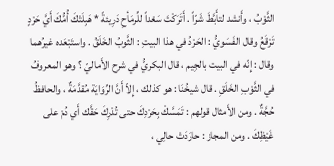الثَّوْبُ ، وأَنشد لتأَبَّطَ شَرّاً . أَتَرَكْتَ سَعْداً للِّرمَأحِ دَرِيئةً * هَبِلَتْكَ أُمُّكَ أَيَّ حَرْدٍ تَرْقَعُ وقال الفَسَويُّ : الحَرْدُ في هذا البيتِ : الثَّوبُ الخَلَقُ . واستَبْعَده غيرُهما وقال : إِنّه في البيت بالجِيم ، قال البكريُّ في شرح الأَماليّ ؟ وهو المعروفُ في الثَّوْبِ الخَلَقِ . قال شيخُنَا : هو كذلك ، إِلاّ أَنَّ الرِّوَايَة مُقدَّمَةٌ ، والحافظُ حُجَّةٌ . ومن الأَمثال قولهم : تَمَسَّكْ بِحَرْدِكَ حتى تُدْرِكَ حَقَّك أَي دُمْ على غَيْظِكَ . ومن المجاز : حارَدَتْ حالِي ،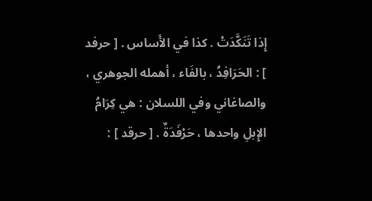إِذا تَنَكَّدَتْ . كذا في الأَساس . [ حرفد ] : الحَرَافِدُ ، بالفَاء ، أهمله الجوهري ، والصاغاني وفي اللسلان : هي كِرَامُ الإِبلِ واحدها ، حَرْفَدَةٌ . [ حرقد ] :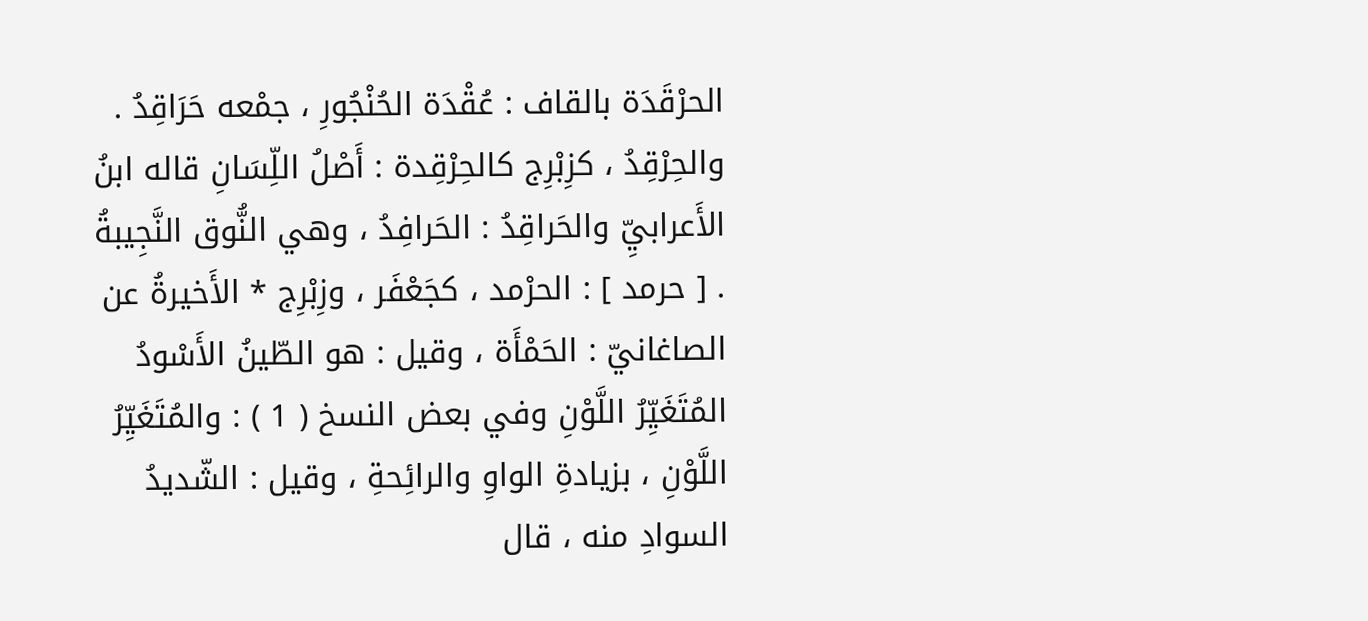الحرْقَدَة بالقاف : عُقْدَة الحُنْجُورِ ، جمْعه حَرَاقِدُ . والحِرْقِدُ ، كزِبْرِج كالحِرْقِدة : أَصْلُ اللِّسَانِ قاله ابنُ الأَعرابيِّ والحَراقِدُ : الحَرافِدُ ، وهي النُّوق النَّجِيبةُ . [ حرمد ] : الحرْمد ، كجَعْفَر ، وزِبْرِج * الأَخيرةُ عن الصاغانيّ : الحَمْأَة ، وقيل : هو الطّينُ الأَسْودُ المُتَغَيِّرُ اللَّوْنِ وفي بعض النسخ ( 1 ) : والمُتَغَيِّرُ اللَّوْنِ ، بزيادةِ الواوِ والرائِحةِ ، وقيل : الشّديدُ السوادِ منه ، قال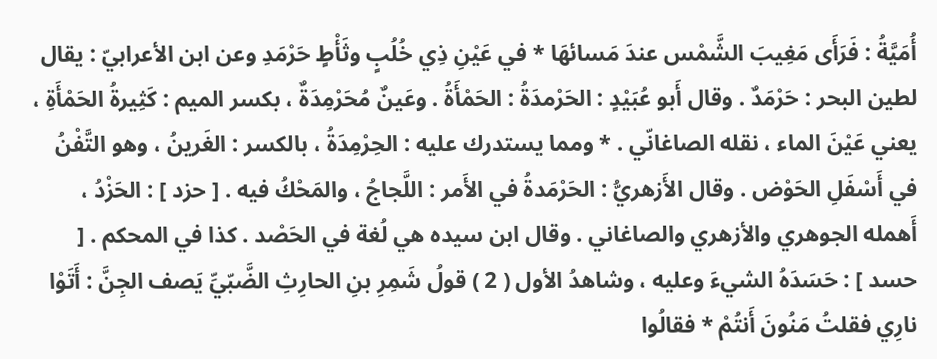أُمَيَّةُ : فَرَأَى مَغِيبَ الشَّمْس عندَ مَسائهَا * في عَيْنِ ذِي خُلُبٍ وثَأْطٍ حَرْمَدِ وعن ابن الأعرابيّ : يقال لطين البحر : حَرْمَدٌ . وقال أَبو عُبَيْدٍ : الحَرْمدَةُ : الحَمْأَةُ . وعَينٌ مُحَرْمِدَةٌ ، بكسر الميم : كَثِيرةُ الحَمْأَةِ ، يعني عَيْنَ الماء ، نقله الصاغانّي . * ومما يستدرك عليه : الحِرْمِدَةُ ، بالكسر : الغَرينُ ، وهو التَّفْنُ في أَسْفَلِ الحَوْض . وقال الأَزهريُّ : الحَرْمَدةُ في الأَمر : اللَّجاجُ ، والمَحْكُ فيه . [ حزد ] : الحَزْدُ ، أَهمله الجوهري والأزهري والصاغاني . وقال ابن سيده هي لُغة في الحَصْد . كذا في المحكم . [ حسد ] : حَسَدَهُ الشيءَ وعليه ، وشاهدُ الأول ( 2 ) قولُ شَمِرِ بنِ الحارِثِ الضَّبّيِّ يَصف الجِنَّ : أَتَوْا نارِي فقلتُ مَنُونَ أَنتُمْ * فقالُوا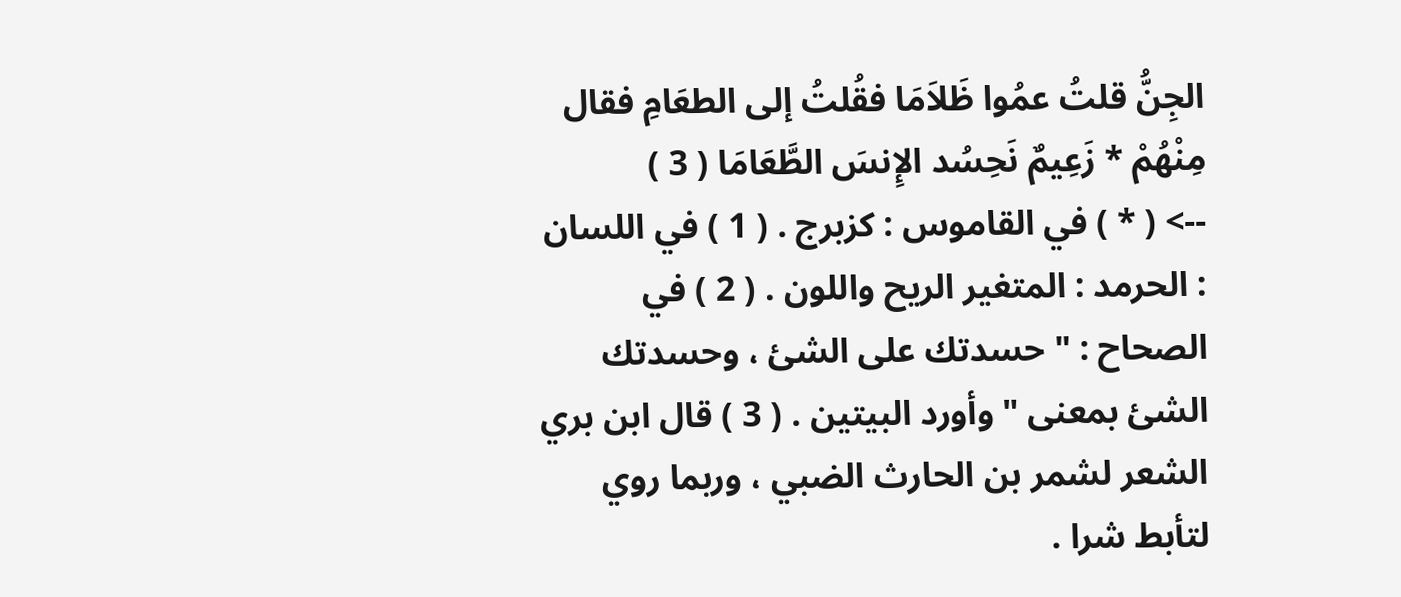الجِنُّ قلتُ عمُوا ظَلاَمَا فقُلتُ إلى الطعَامِ فقال مِنْهُمْ * زَعِيمٌ نَحِسُد الإِنسَ الطَّعَامَا ( 3 )
--> ( * ) في القاموس : كزبرج . ( 1 ) في اللسان : الحرمد : المتغير الريح واللون . ( 2 ) في الصحاح : " حسدتك على الشئ ، وحسدتك الشئ بمعنى " وأورد البيتين . ( 3 ) قال ابن بري الشعر لشمر بن الحارث الضبي ، وربما روي لتأبط شرا .